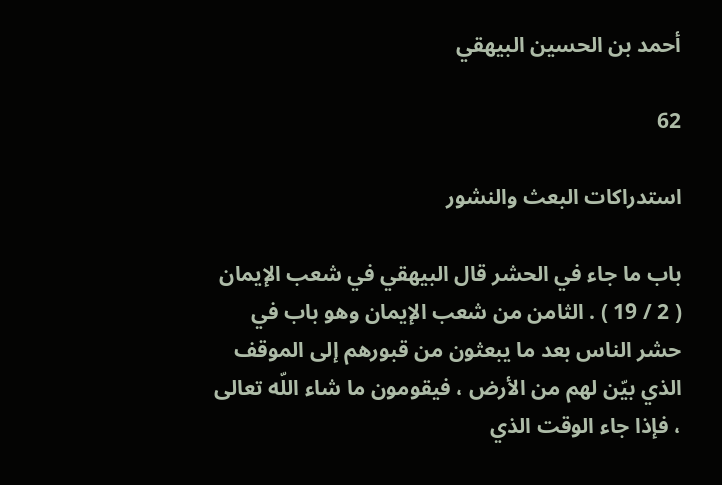أحمد بن الحسين البيهقي

62

استدراكات البعث والنشور

باب ما جاء في الحشر قال البيهقي في شعب الإيمان ( 2 / 19 ) . الثامن من شعب الإيمان وهو باب في حشر الناس بعد ما يبعثون من قبورهم إلى الموقف الذي بيّن لهم من الأرض ، فيقومون ما شاء اللّه تعالى ، فإذا جاء الوقت الذي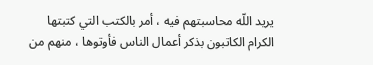يريد اللّه محاسبتهم فيه ، أمر بالكتب التي كتبتها الكرام الكاتبون بذكر أعمال الناس فأوتوها ، منهم من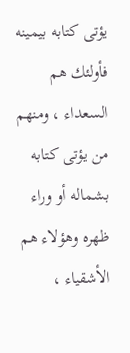يؤتى كتابه بيمينه فأولئك هم السعداء ، ومنهم من يؤتى كتابه بشماله أو وراء ظهره وهؤلاء هم الأشقياء ،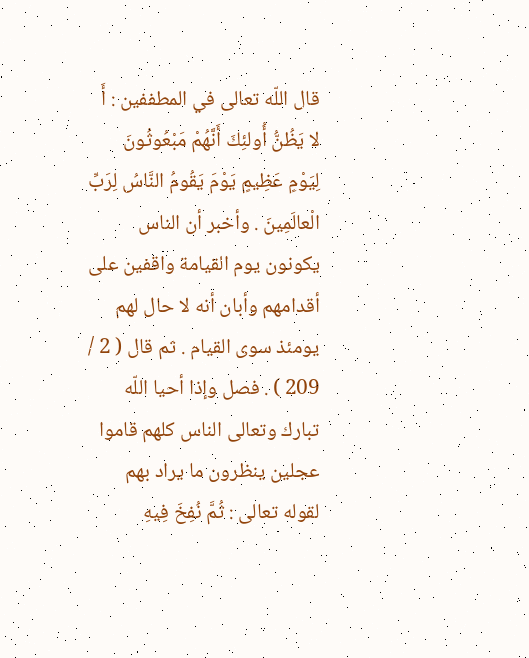قال اللّه تعالى في المطففين : أَ لا يَظُنُّ أُولئِكَ أَنَّهُمْ مَبْعُوثُونَ لِيَوْمٍ عَظِيمٍ يَوْمَ يَقُومُ النَّاسُ لِرَبِّ الْعالَمِينَ . وأخبر أن الناس يكونون يوم القيامة واقفين على أقدامهم وأبان أنه لا حال لهم يومئذ سوى القيام . ثم قال ( 2 / 209 ) . فصل وإذا أحيا اللّه تبارك وتعالى الناس كلهم قاموا عجلين ينظرون ما يراد بهم لقوله تعالى : ثُمَّ نُفِخَ فِيهِ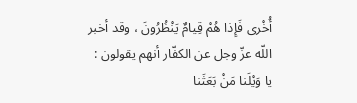أُخْرى فَإِذا هُمْ قِيامٌ يَنْظُرُونَ ، وقد أخبر اللّه عزّ وجل عن الكفّار أنهم يقولون : يا وَيْلَنا مَنْ بَعَثَنا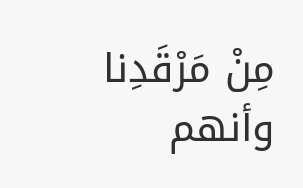مِنْ مَرْقَدِنا وأنهم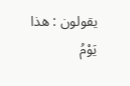يقولون : هذا يَوْمُ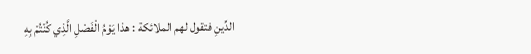الدِّينِ فتقول لهم الملائكة : هذا يَوْمُ الْفَصْلِ الَّذِي كُنْتُمْ بِهِ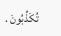تُكَذِّبُونَ .